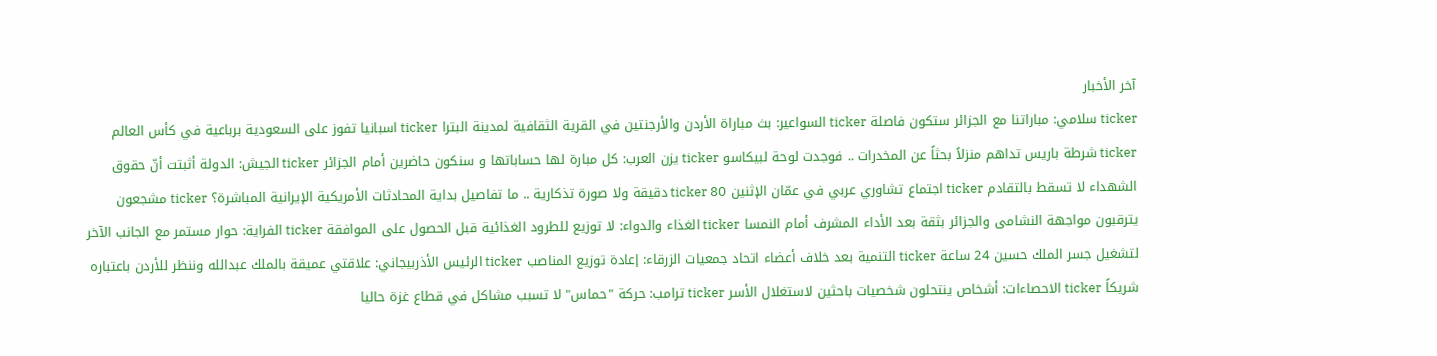آخر الأخبار
ticker سلامي: مباراتنا مع الجزائر ستكون فاصلة ticker السواعير: بث مباراة الأردن والأرجنتين في القرية الثقافية لمدينة البترا ticker اسبانيا تفوز على السعودية برباعية في كأس العالم ticker شرطة باريس تداهم منزلاً بحثاً عن المخدرات .. فوجدت لوحة لبيكاسو ticker يزن العرب: كل مبارة لها حساباتها و سنكون حاضرين أمام الجزائر ticker الجيش: الدولة أثبتت أنّ حقوق الشهداء لا تسقط بالتقادم ticker اجتماع تشاوري عربي في عمّان الإثنين ticker 80 دقيقة ولا صورة تذكارية .. ما تفاصيل بداية المحادثات الأمريكية الإيرانية المباشرة؟ ticker مشجعون يترقبون مواجهة النشامى والجزائر بثقة بعد الأداء المشرف أمام النمسا ticker الغذاء والدواء: لا توزيع للطرود الغذائية قبل الحصول على الموافقة ticker الفراية: حوار مستمر مع الجانب الآخر لتشغيل جسر الملك حسين 24 ساعة ticker التنمية بعد خلاف أعضاء اتحاد جمعيات الزرقاء: إعادة توزيع المناصب ticker الرئيس الأذربيجاني: علاقتي عميقة بالملك عبدالله وننظر للأردن باعتباره شريكاً ticker الاحصاءات: أشخاص ينتحلون شخصيات باحثين لاستغلال الأسر ticker ترامب: حركة "حماس" لا تسبب مشاكل في قطاع غزة حاليا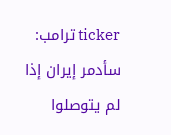ticker ترامب: سأدمر إيران إذا لم يتوصلوا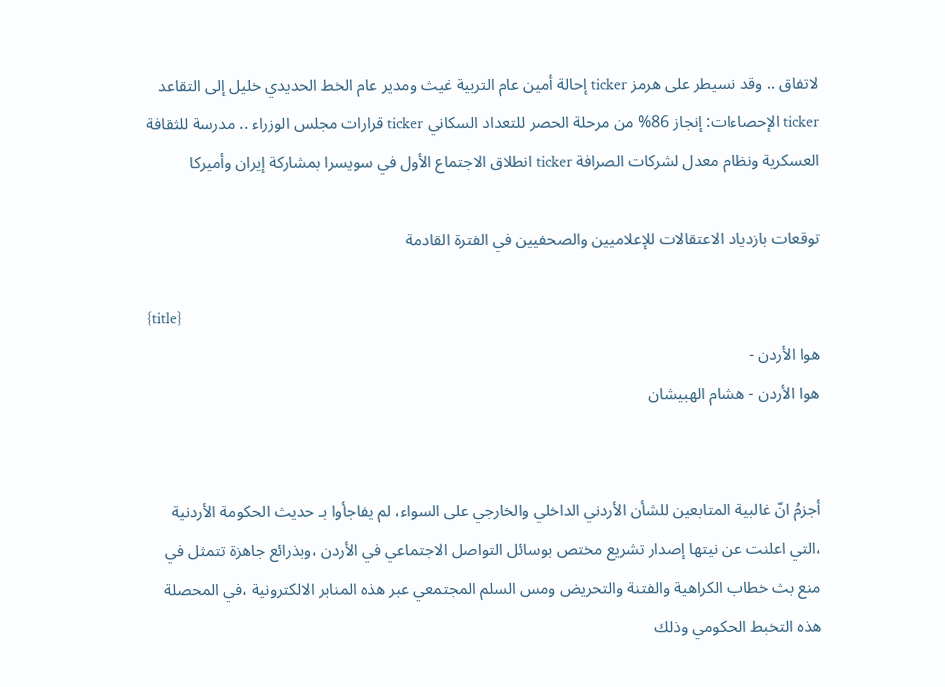لاتفاق .. وقد نسيطر على هرمز ticker إحالة أمين عام التربية غيث ومدير عام الخط الحديدي خليل إلى التقاعد ticker الإحصاءات: إنجاز 86% من مرحلة الحصر للتعداد السكاني ticker قرارات مجلس الوزراء .. مدرسة للثقافة العسكرية ونظام معدل لشركات الصرافة ticker انطلاق الاجتماع الأول في سويسرا بمشاركة إيران وأميركا

توقعات بازدياد الاعتقالات للإعلاميين والصحفيين في الفترة القادمة

{title}
هوا الأردن -
هوا الأردن - هشام الهبيشان


أجزمُ انّ غالبية المتابعين للشأن الأردني الداخلي والخارجي على السواء، لم يفاجأوا بـ حديث الحكومة الأردنية ،التي اعلنت عن نيتها إصدار تشريع مختص بوسائل التواصل الاجتماعي في الأردن ،وبذرائع جاهزة تتمثل في منع بث خطاب الكراهية والفتنة والتحريض ومس السلم المجتمعي عبر هذه المنابر الالكترونية ،في المحصلة هذه التخبط الحكومي وذلك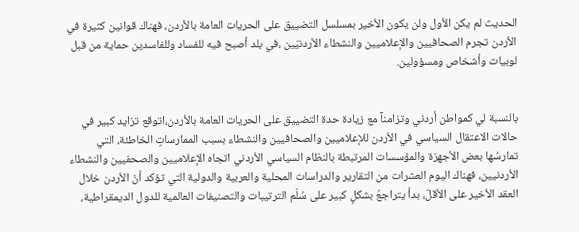الحديث لم يكن الأول ولن يكون الأخير بمسلسل التضييق على الحريات العامة بالأردن، فهناك قوانين كثيرة في الأردن تجرم الصحافيين والإعلاميين والنشطاء الأردنيّين ،في بلد أصبح فيه للفساد وللفاسدين حماية من قبل لوبيات وأشخاص ومسؤولين.


بالنسبة لي كمواطن أردني وتزامنآ مع زيادة حدة التضييق على الحريات العامة بالأردن،اتوقع تزايد كبير في حالات الاعتقال السياسي في الأردن للإعلاميين والصحافيين والنشطاء بسبب الممارساتٍ الخاطئة، التي تمارسُها بعض الأجهزة والمؤسسات المرتبطة بالنظام السياسي الأردني اتجاه الإعلاميين والصحفيين والنشطاء الأردنيين، فهناك اليوم العشرات من التقارير والدراسات المحلية والعربية والدولية التي تؤكد أنّ الأردن خلال العقد الأخير على الأقلّ، بدأ يتراجعُ بشكلٍ كبير على سُلّم الترتيبات والتصنيفات العالمية للدول الديمقراطية،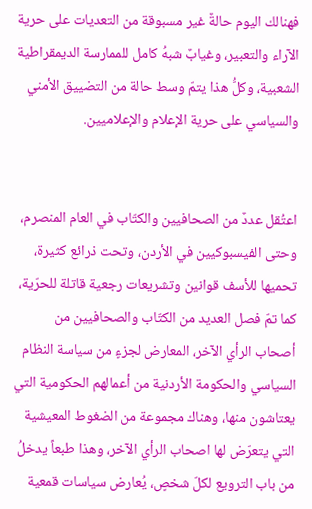فهنالك اليوم حالةٌ غير مسبوقة من التعديات على حرية الآراء والتعبير، وغيابٌ شبهُ كامل للممارسة الديمقراطية الشعبية، وكلُّ هذا يتمّ وسط حالة من التضييق الأمني والسياسي على حرية الإعلام والإعلاميين.


اعتُقل عددٌ من الصحافيين والكتّاب في العام المنصرم، وحتى الفيسبوكيين في الأردن، وتحت ذرائع كثيرة، تحميها للأسف قوانين وتشريعات رجعية قاتلة للحرّية، كما تمّ فصل العديد من الكتّاب والصحافيين من أصحاب الرأي الآخر، المعارض لجزءٍ من سياسة النظام السياسي والحكومة الأردنية من أعمالهم الحكومية التي يعتاشون منها، وهناك مجموعة من الضغوط المعيشية التي يتعرّض لها اصحاب الرأي الآخر، وهذا طبعاً يدخلُ من باب الترويع لكلّ شخصٍ، يُعارض سياسات قمعية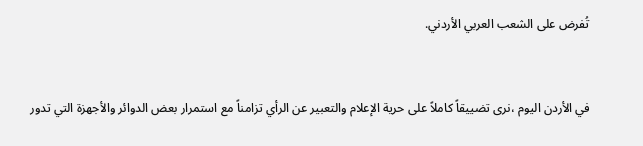تُفرض على الشعب العربي الأردني.


في الأردن اليوم ،نرى تضييقاً كاملاً على حرية الإعلام والتعبير عن الرأي تزامناً مع استمرار بعض الدوائر والأجهزة التي تدور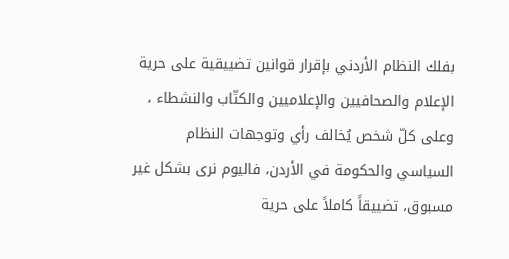بفلك النظام الأردني بإقرار قوانين تضييقية على حرية الإعلام والصحافيين والإعلاميين والكتّاب والنشطاء ، وعلى كلّ شخص يُخالف رأي وتوجهات النظام السياسي والحكومة في الأردن، فاليوم نرى بشكل غير مسبوق، تضييقاً كاملاً على حرية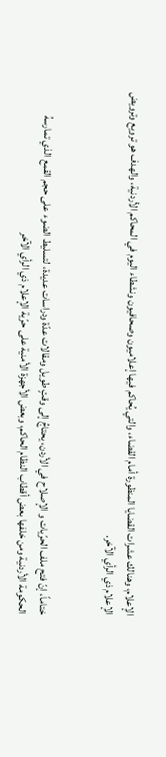الإعلام، وهنالك عشرات القضايا المنظورة أمام القضاء، والتي يُحاكم فيها إعلاميون وصحافيون ونشطاء اليوم في المحاكم الأردنية، والهدف هو ترويع وترويض الإعلام ذي الرأي الآخر.


ختاماً، إنّ فتح ملف الحرّيات و الإصلاح في الأردن، يحتاجُ إلى وقتٍ طويل ومقالات عدّة ودراسات عديدة، لتسليط الضوء على حجم القمع الذي تمارسهُ الحكومة الأردنية ومن خلفها بعض أقطاب النظام الحاكم، وبعض الأجهزة الأمنية على حرّية الإعلام ذي الرأي الآخر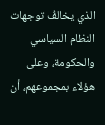الذي يخالفُ توجهات النظام السياسي والحكومة، وعلى هؤلاء بمجموعهم، أن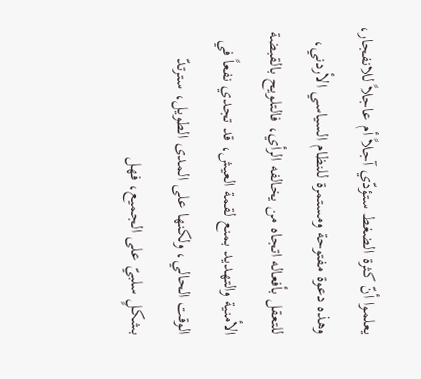يعلموا أنّ كثرة الضغط ستؤدّي آجلاً أم عاجلاً للانفجار، وهذه دعوة مفتوحة ومستمرة للنظام السياسي الأردني، للتعقل بأفعاله اتجاه من يخالفه الرأي، فالتلويح بالقبضة الأمنية والتهديد بمنع لقمة العيش، قد تجدي نفعاً في الوقت الحالي، ولكنها على المدى الطويل، سترتدّ بشكلٍ سلبيّ على الجميع، فهل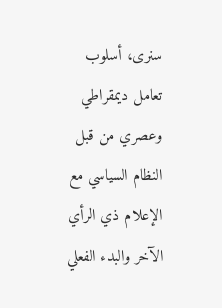سنرى، أسلوب تعامل ديمقراطي وعصري من قبل النظام السياسي مع الإعلام ذي الرأي الآخر والبدء الفعلي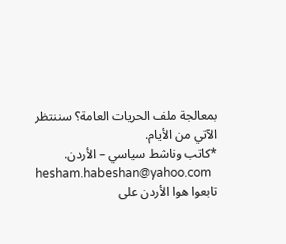بمعالجة ملف الحريات العامة؟ سننتظر الآتي من الأيام.
*كاتب وناشط سياسي – الأردن.
hesham.habeshan@yahoo.com
تابعوا هوا الأردن على